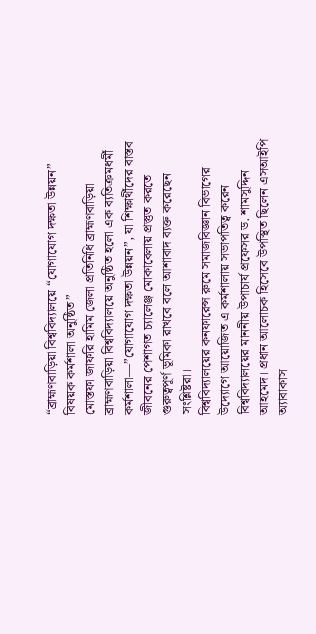“ব্রাহ্মণবাড়িয়া বিশ্ববিদ্যালয়ে “যোগাযোগ দক্ষতা উন্নয়ন” বিষয়ক কর্মশালা অনুষ্ঠিত”
মোস্তফা জাফরি হামিম জেলা প্রতিনিধি ব্রাহ্মণবাড়িয়া
ব্রাহ্মণবাড়িয়া বিশ্ববিদ্যালয়ে অনুষ্ঠিত হলো এক ব্যতিক্রমধর্মী কর্মশালা—”যোগাযোগ দক্ষতা উন্নয়ন”, যা শিক্ষার্থীদের বাস্তব জীবনের পেশাগত চ্যালেঞ্জ মোকাবেলায় প্রস্তুত করতে গুরুত্বপূর্ণ ভূমিকা রাখবে বলে আশাবাদ ব্যক্ত করেছেন সংশ্লিষ্টরা।
বিশ্ববিদ্যালয়ের কনফারেন্স রুমে সমাজবিজ্ঞান বিভাগের উদ্যোগে আয়োজিত এ কর্মশালায় সভাপতিত্ব করেন বিশ্ববিদ্যালয়ের মাননীয় উপাচার্য প্রফেসর ড. শামসুদ্দিন আহমেদ। প্রধান আলোচক হিসেবে উপস্থিত ছিলেন এসআইপি অ্যাবাকাস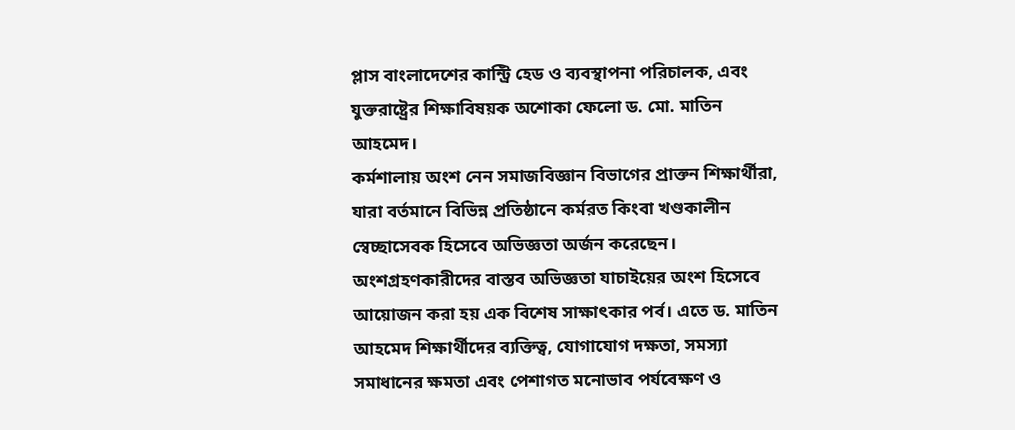প্লাস বাংলাদেশের কান্ট্রি হেড ও ব্যবস্থাপনা পরিচালক, এবং যুক্তরাষ্ট্রের শিক্ষাবিষয়ক অশোকা ফেলো ড. মো. মাতিন আহমেদ।
কর্মশালায় অংশ নেন সমাজবিজ্ঞান বিভাগের প্রাক্তন শিক্ষার্থীরা, যারা বর্তমানে বিভিন্ন প্রতিষ্ঠানে কর্মরত কিংবা খণ্ডকালীন স্বেচ্ছাসেবক হিসেবে অভিজ্ঞতা অর্জন করেছেন। অংশগ্রহণকারীদের বাস্তব অভিজ্ঞতা যাচাইয়ের অংশ হিসেবে আয়োজন করা হয় এক বিশেষ সাক্ষাৎকার পর্ব। এতে ড. মাতিন আহমেদ শিক্ষার্থীদের ব্যক্তিত্ব, যোগাযোগ দক্ষতা, সমস্যা সমাধানের ক্ষমতা এবং পেশাগত মনোভাব পর্যবেক্ষণ ও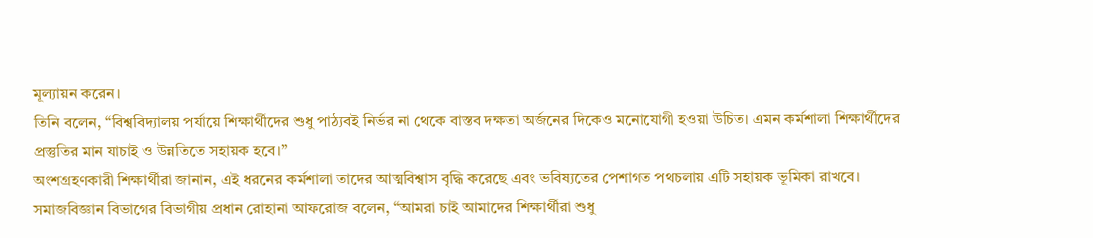মূল্যায়ন করেন।
তিনি বলেন, “বিশ্ববিদ্যালয় পর্যায়ে শিক্ষার্থীদের শুধু পাঠ্যবই নির্ভর না থেকে বাস্তব দক্ষতা অর্জনের দিকেও মনোযোগী হওয়া উচিত। এমন কর্মশালা শিক্ষার্থীদের প্রস্তুতির মান যাচাই ও উন্নতিতে সহায়ক হবে।”
অংশগ্রহণকারী শিক্ষার্থীরা জানান, এই ধরনের কর্মশালা তাদের আত্মবিশ্বাস বৃদ্ধি করেছে এবং ভবিষ্যতের পেশাগত পথচলায় এটি সহায়ক ভূমিকা রাখবে।
সমাজবিজ্ঞান বিভাগের বিভাগীয় প্রধান রোহানা আফরোজ বলেন, “আমরা চাই আমাদের শিক্ষার্থীরা শুধু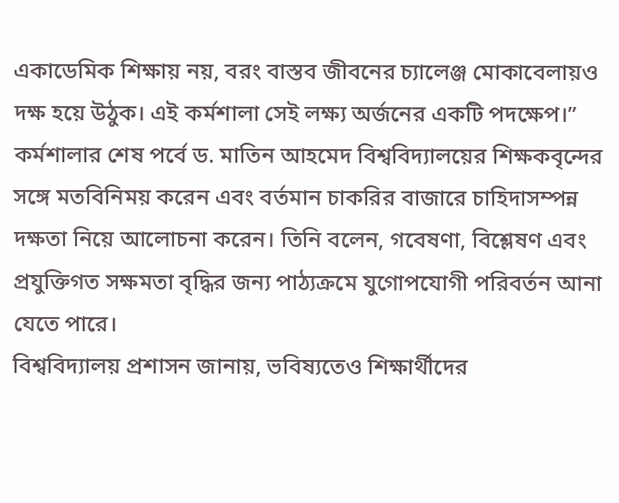একাডেমিক শিক্ষায় নয়, বরং বাস্তব জীবনের চ্যালেঞ্জ মোকাবেলায়ও দক্ষ হয়ে উঠুক। এই কর্মশালা সেই লক্ষ্য অর্জনের একটি পদক্ষেপ।”
কর্মশালার শেষ পর্বে ড. মাতিন আহমেদ বিশ্ববিদ্যালয়ের শিক্ষকবৃন্দের সঙ্গে মতবিনিময় করেন এবং বর্তমান চাকরির বাজারে চাহিদাসম্পন্ন দক্ষতা নিয়ে আলোচনা করেন। তিনি বলেন, গবেষণা, বিশ্লেষণ এবং প্রযুক্তিগত সক্ষমতা বৃদ্ধির জন্য পাঠ্যক্রমে যুগোপযোগী পরিবর্তন আনা যেতে পারে।
বিশ্ববিদ্যালয় প্রশাসন জানায়, ভবিষ্যতেও শিক্ষার্থীদের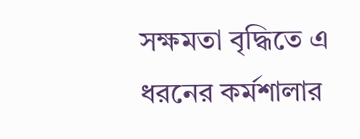সক্ষমতা বৃদ্ধিতে এ ধরনের কর্মশালার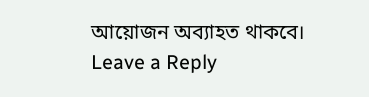আয়োজন অব্যাহত থাকবে।
Leave a Reply